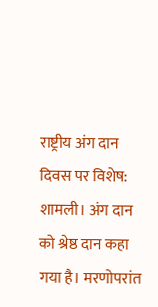राष्ट्रीय अंग दान दिवस पर विशेष:
शामली। अंग दान को श्रेष्ठ दान कहा गया है। मरणोपरांत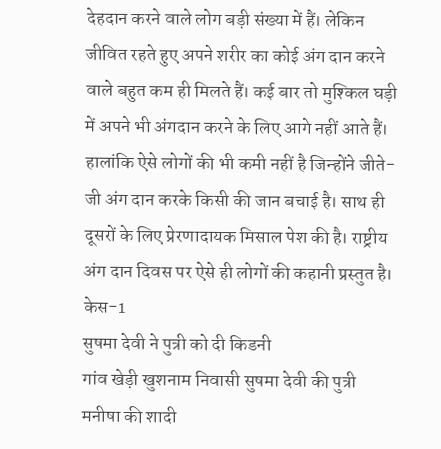देहदान करने वाले लोग बड़ी संख्या में हैं। लेकिन जीवित रहते हुए अपने शरीर का कोई अंग दान करने वाले बहुत कम ही मिलते हैं। कई बार तो मुश्किल घड़ी में अपने भी अंगदान करने के लिए आगे नहीं आते हैं। हालांकि ऐसे लोगों की भी कमी नहीं है जिन्होंने जीते-जी अंग दान करके किसी की जान बचाई है। साथ ही दूसरों के लिए प्रेरणादायक मिसाल पेश की है। राष्ट्रीय अंग दान दिवस पर ऐसे ही लोगों की कहानी प्रस्तुत है।
केस-1
सुषमा देवी ने पुत्री को दी किडनी
गांव खेड़ी खुशनाम निवासी सुषमा देवी की पुत्री मनीषा की शादी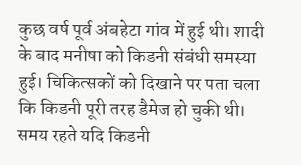कुछ वर्ष पूर्व अंबहेटा गांव में हुई थी। शादी के बाद मनीषा को किडनी संबंधी समस्या हुई। चिकित्सकों को दिखाने पर पता चला कि किडनी पूरी तरह डैमेज हो चुकी थी। समय रहते यदि किडनी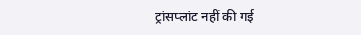ट्रांसप्लांट नहीं की गई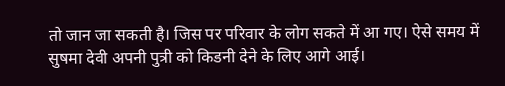तो जान जा सकती है। जिस पर परिवार के लोग सकते में आ गए। ऐसे समय में सुषमा देवी अपनी पुत्री को किडनी देने के लिए आगे आई।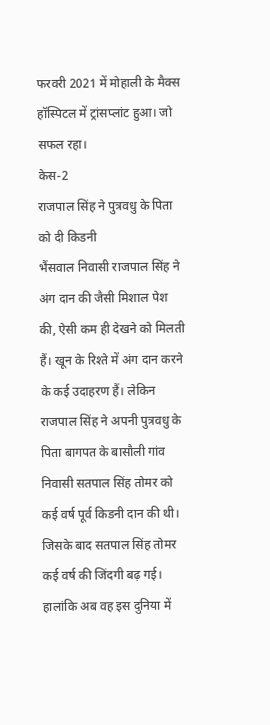फरवरी 2021 में मोहाली के मैक्स हॉस्पिटल में ट्रांसप्लांट हुआ। जो सफल रहा।
केस-2
राजपाल सिंह ने पुत्रवधु के पिता को दी किडनी
भैंसवाल निवासी राजपाल सिंह ने अंग दान की जैसी मिशाल पेश की, ऐसी कम ही देखने को मिलती हैं। खून के रिश्ते में अंग दान करने के कई उदाहरण हैं। लेकिन राजपाल सिंह ने अपनी पुत्रवधु के पिता बागपत के बासौली गांव निवासी सतपाल सिंह तोमर को कई वर्ष पूर्व किडनी दान की थी। जिसके बाद सतपाल सिंह तोमर कई वर्ष की जिंदगी बढ़ गई। हालांकि अब वह इस दुनिया में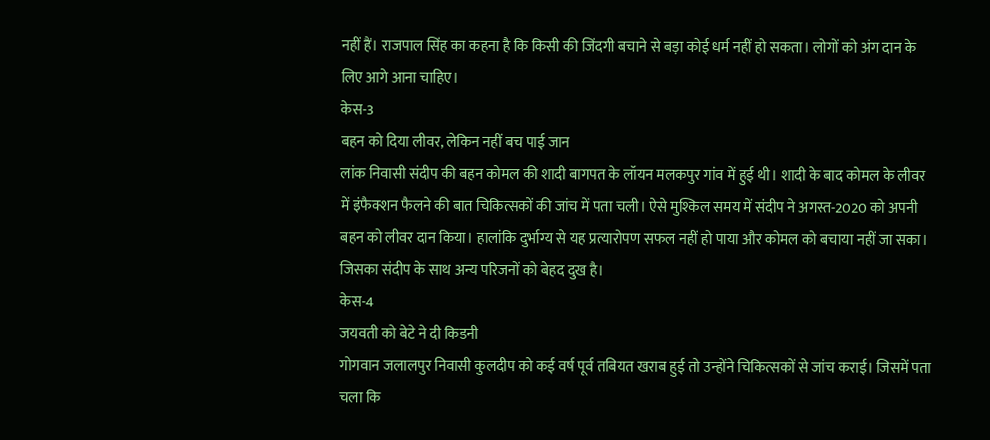नहीं हैं। राजपाल सिंह का कहना है कि किसी की जिंदगी बचाने से बड़ा कोई धर्म नहीं हो सकता। लोगों को अंग दान के लिए आगे आना चाहिए।
केस-3
बहन को दिया लीवर, लेकिन नहीं बच पाई जान
लांक निवासी संदीप की बहन कोमल की शादी बागपत के लॉयन मलकपुर गांव में हुई थी। शादी के बाद कोमल के लीवर में इंफैक्शन फैलने की बात चिकित्सकों की जांच में पता चली। ऐसे मुश्किल समय में संदीप ने अगस्त-2020 को अपनी बहन को लीवर दान किया। हालांकि दुर्भाग्य से यह प्रत्यारोपण सफल नहीं हो पाया और कोमल को बचाया नहीं जा सका। जिसका संदीप के साथ अन्य परिजनों को बेहद दुख है।
केस-4
जयवती को बेटे ने दी किडनी
गोगवान जलालपुर निवासी कुलदीप को कई वर्ष पूर्व तबियत खराब हुई तो उन्होंने चिकित्सकों से जांच कराई। जिसमें पता चला कि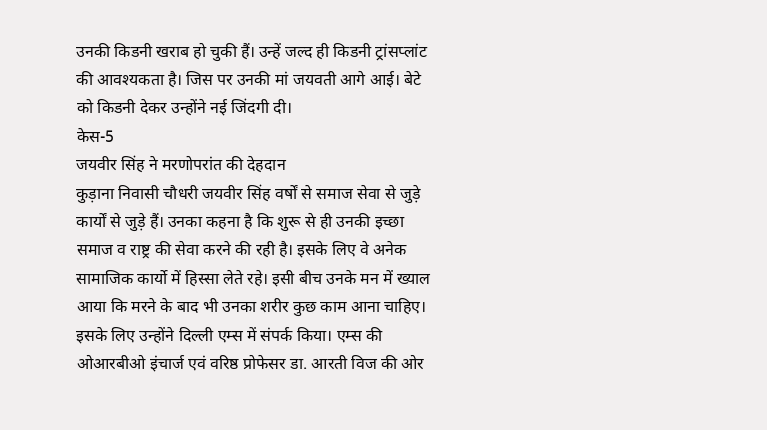उनकी किडनी खराब हो चुकी हैं। उन्हें जल्द ही किडनी ट्रांसप्लांट की आवश्यकता है। जिस पर उनकी मां जयवती आगे आई। बेटे को किडनी देकर उन्होंने नई जिंदगी दी।
केस-5
जयवीर सिंह ने मरणोपरांत की देहदान
कुड़ाना निवासी चौधरी जयवीर सिंह वर्षों से समाज सेवा से जुड़े कार्यों से जुड़े हैं। उनका कहना है कि शुरू से ही उनकी इच्छा समाज व राष्ट्र की सेवा करने की रही है। इसके लिए वे अनेक सामाजिक कार्यो में हिस्सा लेते रहे। इसी बीच उनके मन में ख्याल आया कि मरने के बाद भी उनका शरीर कुछ काम आना चाहिए। इसके लिए उन्होंने दिल्ली एम्स में संपर्क किया। एम्स की ओआरबीओ इंचार्ज एवं वरिष्ठ प्रोफेसर डा. आरती विज की ओर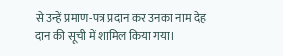से उन्हें प्रमाण-पत्र प्रदान कर उनका नाम देह दान की सूची में शामिल किया गया।